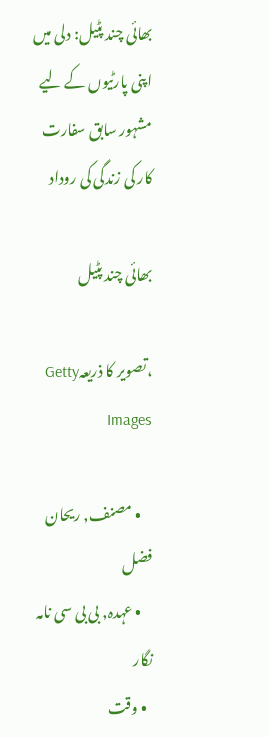بھائی چند پٹیل: دلی میں اپنی پارٹیوں کے لیے مشہور سابق سفارت کار کی زندگی کی روداد

بھائی چند پٹیل

،تصویر کا ذریعہGetty Images

    • مصنف, ریحان فضل
    • عہدہ, بی بی سی نامہ نگار
  • وقت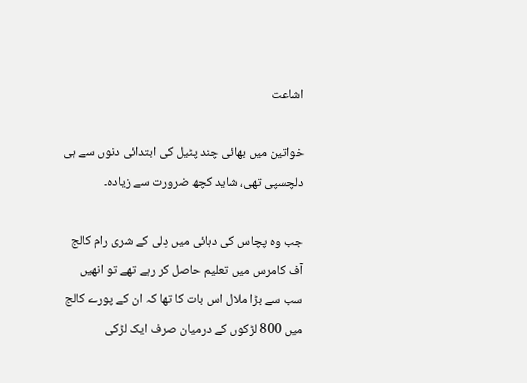اشاعت

خواتین میں بھائی چند پٹیل کی ابتدائی دنوں سے ہی دلچسپی تھی، شاید کچھ ضرورت سے زیادہ۔

جب وہ پچاس کی دہائی میں دِلی کے شری رام کالج آف کامرس میں تعلیم حاصل کر رہے تھے تو انھیں سب سے بڑا ملال اس بات کا تھا کہ ان کے پورے کالج میں 800 لڑکوں کے درمیان صرف ایک لڑکی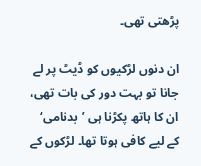پڑھتی تھی۔

ان دنوں لڑکیوں کو ڈیٹ پر لے جانا تو بہت دور کی بات تھی، ان کا ہاتھ پکڑنا ہی ’بدنامی‘ کے لیے کافی ہوتا تھا۔ لڑکوں کے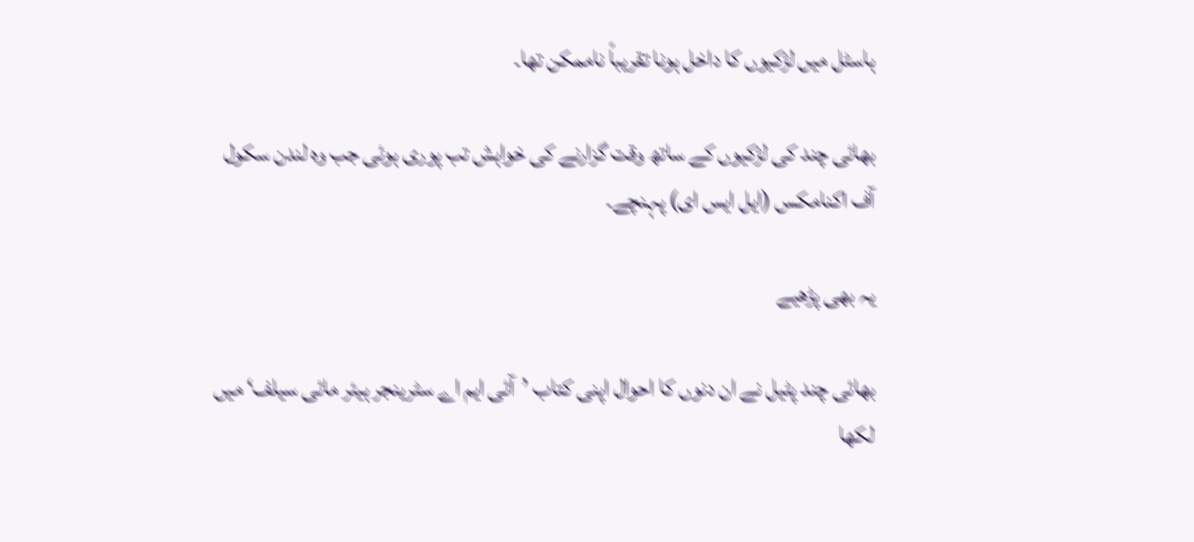ہاسٹل میں لڑکیوں کا داخل ہونا تقریباً ناممکن تھا۔

بھائی چند کی لڑکیوں کے ساتھ وقت گزارنے کی خواہش تب پوری ہوئی جب وہ لندن سکول آف اکنامکس (ایل ایس ای) پہنچے۔

یہ بھی پڑھیے

بھائی چند پٹیل نے ان دنوں کا احوال اپنی کتاب ’آئی ایم اے سٹرینجر ہیئر مائی سیلف‘ میں لکھا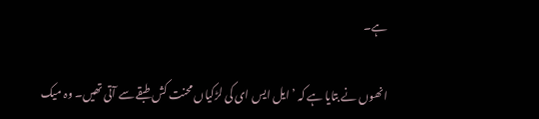ہے۔

انھوں نے بتایا ہے کہ ’ایل ایس ای کی لڑکیاں محنت کش طبقے سے آتی تھیں۔ وہ میک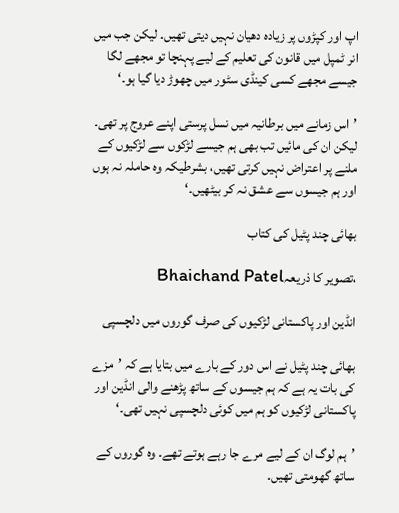اپ اور کپڑوں پر زیادہ دھیان نہیں دیتی تھیں۔ لیکن جب میں انر ٹمپل میں قانون کی تعلیم کے لیے پہنچا تو مجھے لگا جیسے مجھے کسی کینڈی سٹور میں چھوڑ دیا گیا ہو۔‘

’اس زمانے میں برطانیہ میں نسل پرستی اپنے عروج پر تھی۔ لیکن ان کی مائیں تب بھی ہم جیسے لڑکوں سے لڑکیوں کے ملنے پر اعتراض نہیں کرتی تھیں، بشرطیکہ وہ حاملہ نہ ہوں اور ہم جیسوں سے عشق نہ کر بیٹھیں۔‘

بھائی چند پٹیل کی کتاب

،تصویر کا ذریعہBhaichand Patel

انڈین اور پاکستانی لڑکیوں کی صرف گوروں میں دلچسپی

بھائی چند پٹیل نے اس دور کے بارے میں بتایا ہے کہ ’مزے کی بات یہ ہے کہ ہم جیسوں کے ساتھ پڑھنے والی انڈین اور پاکستانی لڑکیوں کو ہم میں کوئی دلچسپی نہیں تھی۔‘

’ہم لوگ ان کے لیے مرے جا رہے ہوتے تھے۔ وہ گوروں کے ساتھ گھومتی تھیں۔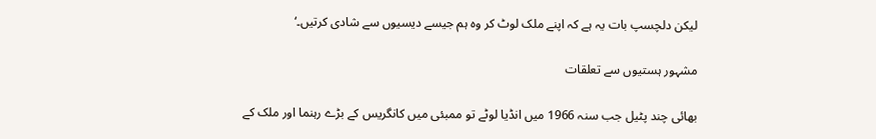لیکن دلچسپ بات یہ ہے کہ اپنے ملک لوٹ کر وہ ہم جیسے دیسیوں سے شادی کرتیں۔‘

مشہور ہستیوں سے تعلقات

بھائی چند پٹیل جب سنہ 1966 میں انڈیا لوٹے تو ممبئی میں کانگریس کے بڑے رہنما اور ملک کے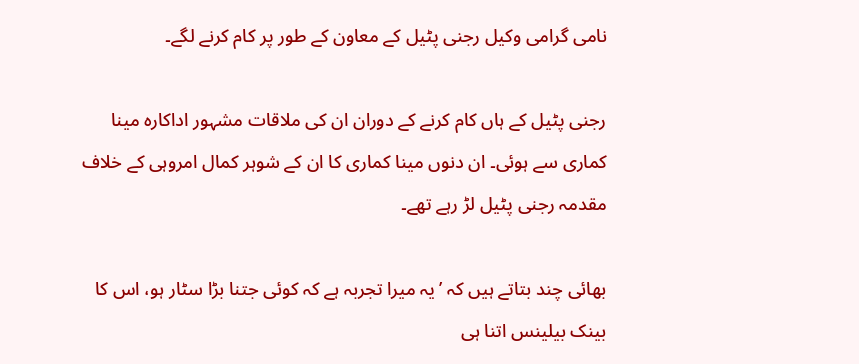نامی گرامی وکیل رجنی پٹیل کے معاون کے طور پر کام کرنے لگے۔

رجنی پٹیل کے ہاں کام کرنے کے دوران ان کی ملاقات مشہور اداکارہ مینا کماری سے ہوئی۔ ان دنوں مینا کماری کا ان کے شوہر کمال امروہی کے خلاف مقدمہ رجنی پٹیل لڑ رہے تھے۔

بھائی چند بتاتے ہیں کہ ’یہ میرا تجربہ ہے کہ کوئی جتنا بڑا سٹار ہو، اس کا بینک بیلینس اتنا ہی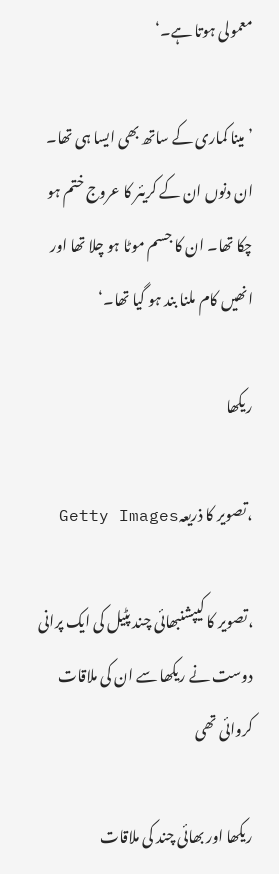معمولی ہوتا ہے۔‘

’مینا کماری کے ساتھ بھی ایسا ہی تھا۔ ان دنوں ان کے کریئر کا عروج ختم ہو چکا تھا۔ ان کا جسم موٹا ہو چلا تھا اور انھیں کام ملنا بند ہو گیا تھا۔‘

ریکھا

،تصویر کا ذریعہGetty Images

،تصویر کا کیپشنبھائی چند پٹیل کی ایک پرانی دوست نے ریکھا سے ان کی ملاقات کروائی تھی

ریکھا اور بھائی چند کی ملاقات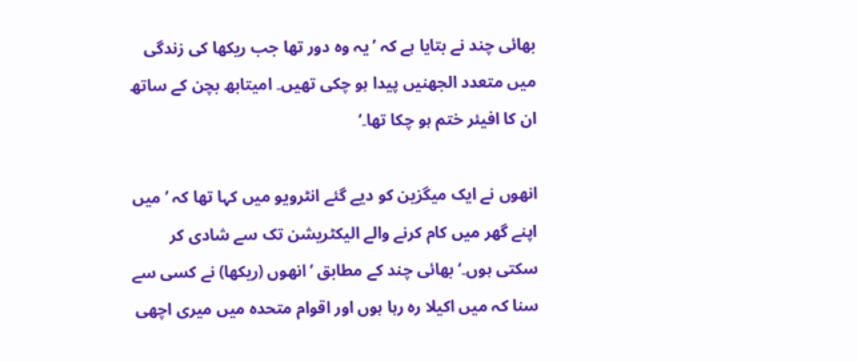بھائی چند نے بتایا ہے کہ ’یہ وہ دور تھا جب ریکھا کی زندگی میں متعدد الجھنیں پیدا ہو چکی تھیں۔ امیتابھ بچن کے ساتھ ان کا افیئر ختم ہو چکا تھا۔‘

انھوں نے ایک میگزین کو دیے گئے انٹرویو میں کہا تھا کہ ’میں اپنے گھر میں کام کرنے والے الیکٹریشن تک سے شادی کر سکتی ہوں۔‘ بھائی چند کے مطابق ’انھوں (ریکھا) نے کسی سے سنا کہ میں اکیلا رہ رہا ہوں اور اقوام متحدہ میں میری اچھی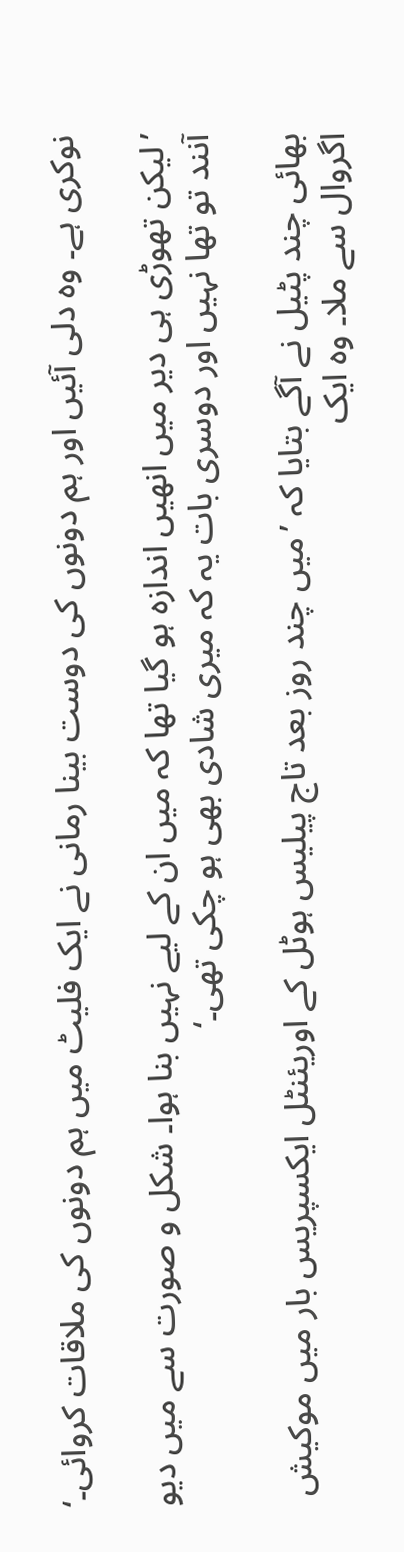نوکری ہے۔ وہ دلی آئیں اور ہم دونوں کی دوست بینا رمانی نے ایک فلیٹ میں ہم دونوں کی ملاقات کروائی۔‘

’لیکن تھوڑی ہی دیر میں انھیں اندازہ ہو گیا تھا کہ میں ان کے لیے نہیں بنا ہوا۔ شکل و صورت سے میں دیو آنند تو تھا نہیں اور دوسری بات یہ کہ میری شادی بھی ہو چکی تھی۔‘

بھائی چند پٹیل نے آگے بتایا کہ ’میں چند روز بعد تاج پیلیس ہوٹل کے اوریئنٹل ایکسپریس بار میں موکیش اگروال سے ملا۔ وہ ایک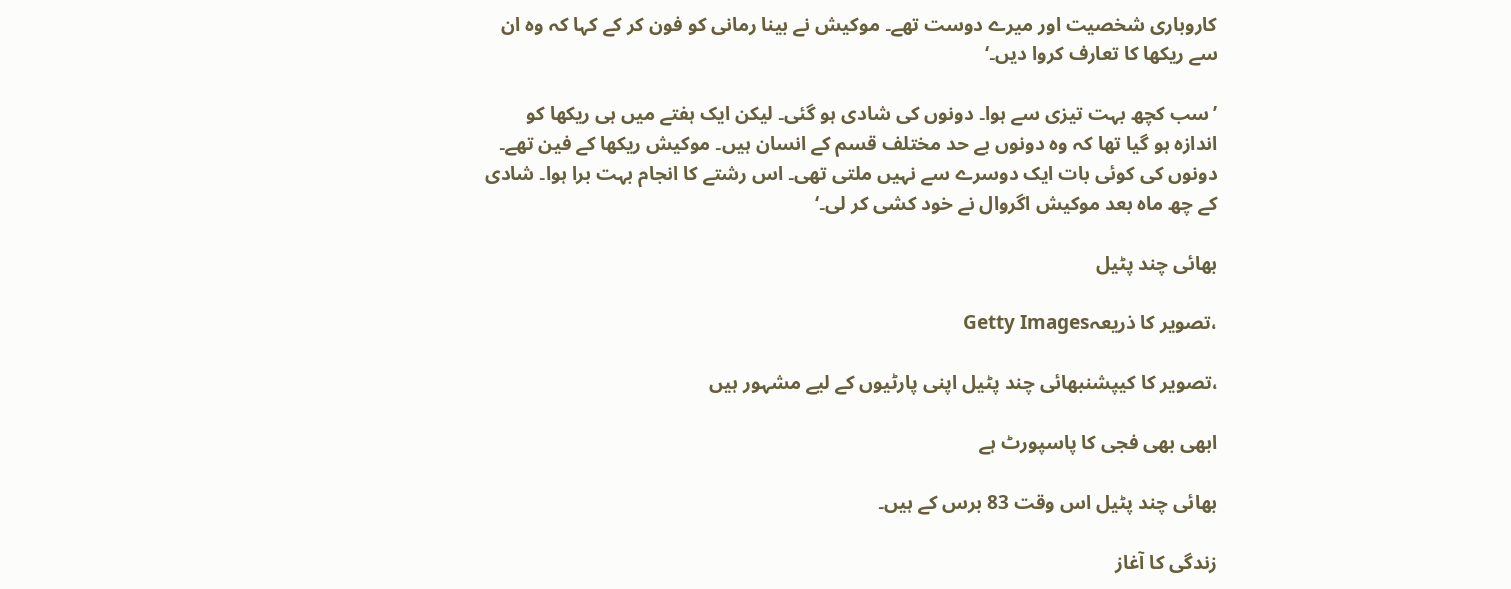کاروباری شخصیت اور میرے دوست تھے۔ موکیش نے بینا رمانی کو فون کر کے کہا کہ وہ ان سے ریکھا کا تعارف کروا دیں۔‘

’سب کچھ بہت تیزی سے ہوا۔ دونوں کی شادی ہو گئی۔ لیکن ایک ہفتے میں ہی ریکھا کو اندازہ ہو گیا تھا کہ وہ دونوں بے حد مختلف قسم کے انسان ہیں۔ موکیش ریکھا کے فین تھے۔ دونوں کی کوئی بات ایک دوسرے سے نہیں ملتی تھی۔ اس رشتے کا انجام بہت برا ہوا۔ شادی کے چھ ماہ بعد موکیش اگروال نے خود کشی کر لی۔‘

بھائی چند پٹیل

،تصویر کا ذریعہGetty Images

،تصویر کا کیپشنبھائی چند پٹیل اپنی پارٹیوں کے لیے مشہور ہیں

ابھی بھی فجی کا پاسپورٹ ہے

بھائی چند پٹیل اس وقت 83 برس کے ہیں۔

زندگی کا آغاز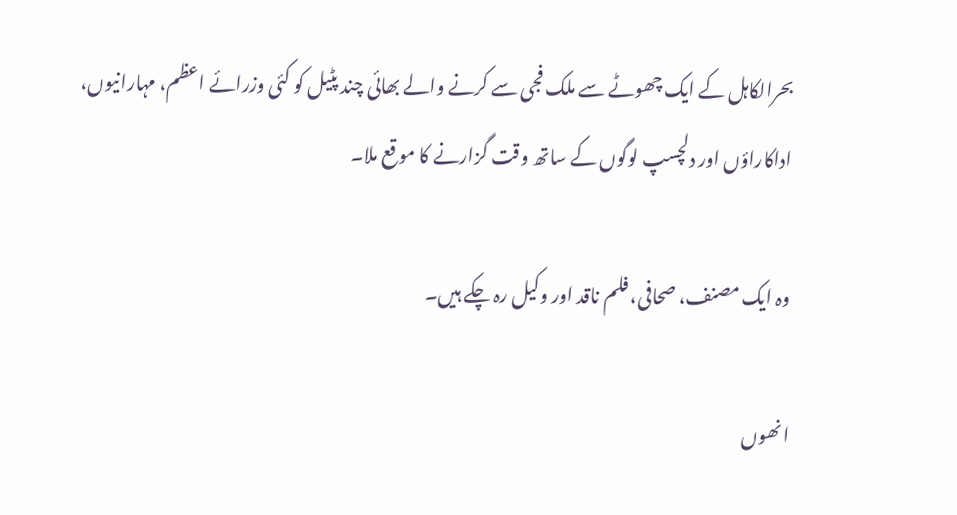بحرالکاہل کے ایک چھوٹے سے ملک فجی سے کرنے والے بھائی چند پٹیل کو کئی وزرائے اعظم، مہارانیوں، اداکاراؤں اور دلچسپ لوگوں کے ساتھ وقت گزارنے کا موقع ملا۔

وہ ایک مصنف، صحافی، فلم ناقد اور وکیل رہ چکے ہیں۔

انھوں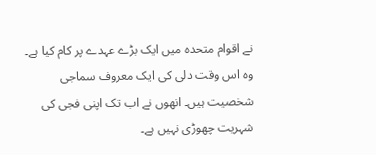نے اقوام متحدہ میں ایک بڑے عہدے پر کام کیا ہے۔ وہ اس وقت دلی کی ایک معروف سماجی شخصیت ہیں۔ انھوں نے اب تک اپنی فجی کی شہریت چھوڑی نہیں ہے۔